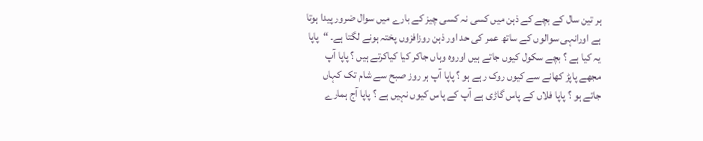ہر تین سال کے بچے کے ذہن میں کسی نہ کسی چیز کے بارے میں سوال ضرور پیدا ہوتا ہے اورانہی سوالوں کے ساتھ عمر کی حد اور ذہن روزافزوں پختہ ہونے لگتا ہے۔ “پاپا یہ کیا ہے ؟ بچے سکول کیوں جاتے ہیں اوروہ وہاں جاکر کیا کیاکرتے ہیں ؟ پاپا آپ مجھے پاپڑ کھانے سے کیوں روک رہے ہو ؟ پاپا آپ ہر روز صبح سے شام تک کہاں جاتے ہو ؟ پاپا فلاں کے پاس گاڑی ہے آپ کے پاس کیوں نہیں ہے ؟ پاپا آج ہمارے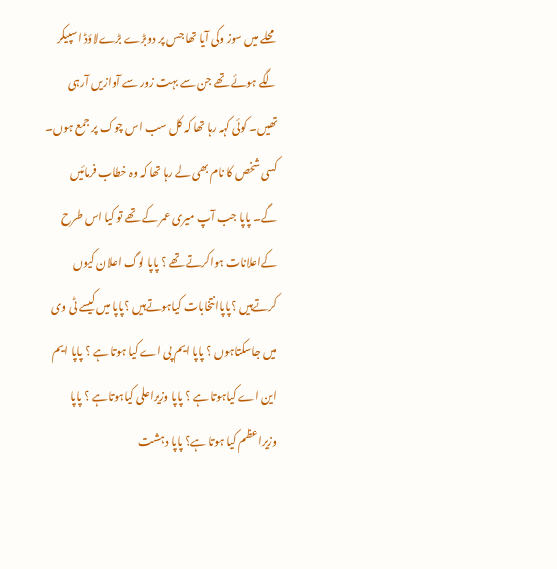محلے میں سوز وکی آیا تھا جس پر دوبڑے بڑےلاؤڈ اسپیکر لگے ہوئے تھے جن سے بہت زور سے آوازیں آرہی تھیں۔ کوئی کہہ رہا تھا کہ کل سب اس چوک پر جمع ہوں۔ کسی شخص کا نام بھی لے رہا تھا کہ وہ خطاب فرمائیں گے۔ پاپا جب آپ میری عمر کے تھے تو کیا اس طرح کےاعلانات ہواکرتے تھے ؟ پاپا لوگ اعلان کیوں کرتےہیں ؟پاپاانتخابات کیاہوتےہیں ؟پاپا میں کیسے ٹی وی میں جاسکتاہوں ؟ پاپا ایم پی اے کیا ہوتا ہے ؟ پاپا ایم این اے کیاہوتا ہے ؟ پاپا وزیراعلی کیاہوتاہے ؟ پاپا وزیراعظم کیا ہوتا ہے؟ پاپا دہشت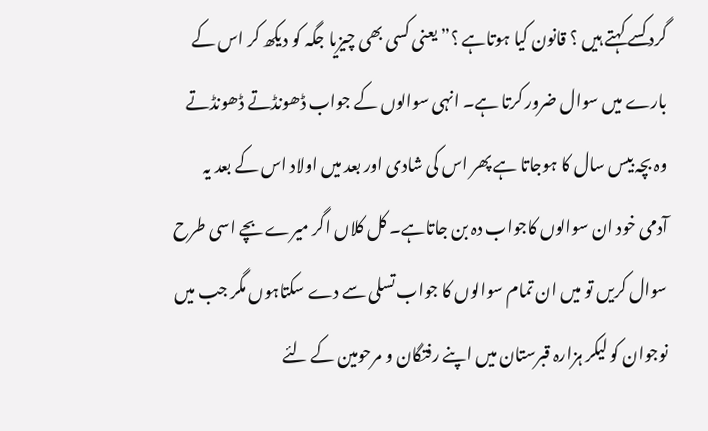گرد کسے کہتے ہیں ؟ قانون کیا ہوتاہے ؟” یعنی کسی بھی چیزیا جگہ کو دیکھ کر اس کے بارے میں سوال ضرور کرتا ہے۔ انہی سوالوں کے جواب ڈھونڈتے ڈھونڈتے وہ بچہ بیس سال کا ہوجاتا ہے پھر اس کی شادی اور بعد میں اولاد اس کے بعد یہ آدمی خود ان سوالوں کاجواب دہ بن جاتاہے۔ کل کلاں اگر میرے بچے اسی طرح سوال کریں تو میں ان تمام سوالوں کا جواب تسلی سے دے سکتاہوں مگر جب میں نوجوان کو لیکر ہزارہ قبرستان میں اپنے رفتگان و مرحومین کے لئے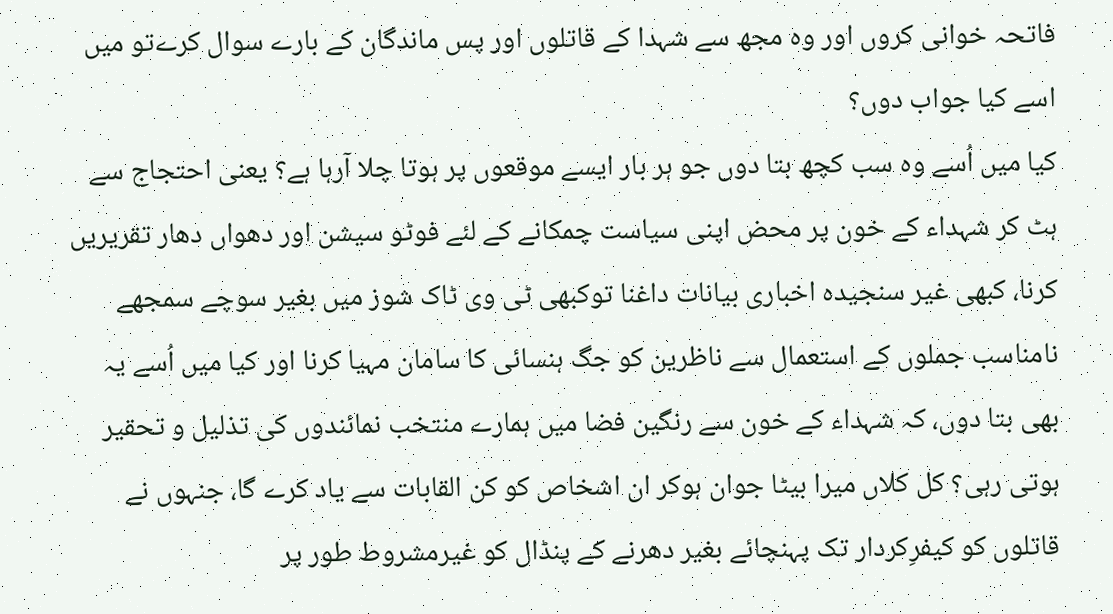فاتحہ خوانی کروں اور وہ مجھ سے شہدا کے قاتلوں اور پس ماندگان کے بارے سوال کرےتو میں اسے کیا جواب دوں؟
کیا میں اُسے وہ سب کچھ بتا دوں جو ہر بار ایسے موقعوں پر ہوتا چلا آرہا ہے؟ یعنی احتجاج سے ہٹ کر شہداء کے خون پر محض اپنی سیاست چمکانے کے لئے فوٹو سیشن اور دھواں دھار تقریریں کرنا، کبھی غیر سنجیدہ اخباری بیانات داغنا توکبھی ٹی وی ٹاک شوز میں بغیر سوچے سمجھے نامناسب جملوں کے استعمال سے ناظرین کو جگ ہنسائی کا سامان مہیا کرنا اور کیا میں اُسے یہ بھی بتا دوں، کہ شہداء کے خون سے رنگین فضا میں ہمارے منتخب نمائندوں کی تذلیل و تحقیر ہوتی رہی؟ کل کلاں میرا بیٹا جوان ہوکر ان اشخاص کو کن القابات سے یاد کرے گا، جنہوں نے قاتلوں کو کیفرِکردار تک پہنچائے بغیر دھرنے کے پنڈال کو غیرمشروط طور پر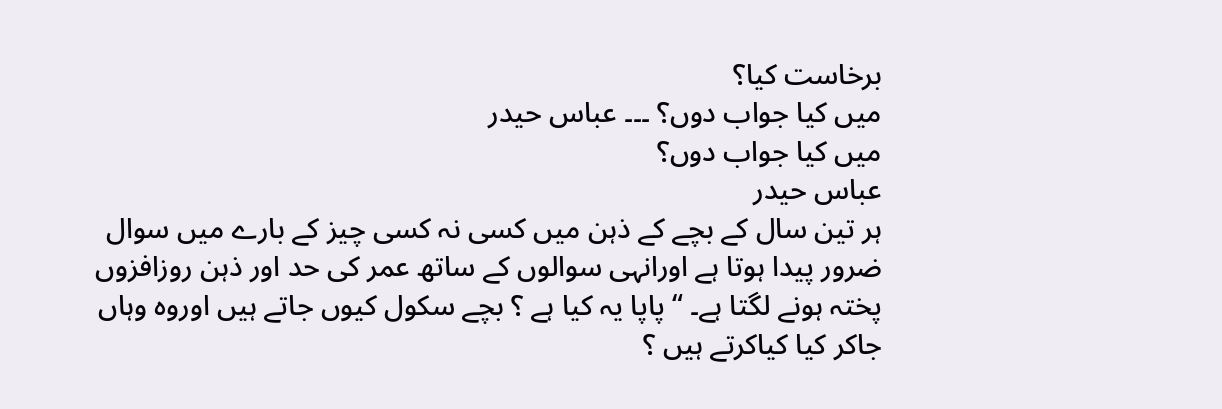برخاست کیا؟
میں کیا جواب دوں؟ ۔۔۔ عباس حیدر
میں کیا جواب دوں؟
عباس حیدر
ہر تین سال کے بچے کے ذہن میں کسی نہ کسی چیز کے بارے میں سوال ضرور پیدا ہوتا ہے اورانہی سوالوں کے ساتھ عمر کی حد اور ذہن روزافزوں پختہ ہونے لگتا ہے۔ “پاپا یہ کیا ہے ؟ بچے سکول کیوں جاتے ہیں اوروہ وہاں جاکر کیا کیاکرتے ہیں ؟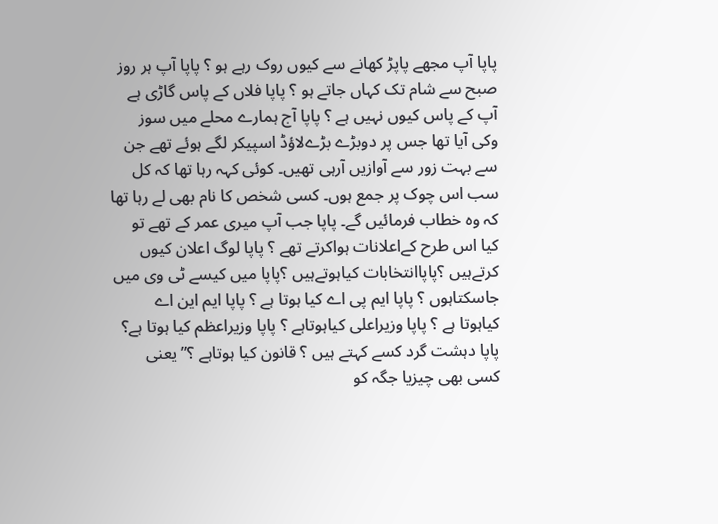پاپا آپ مجھے پاپڑ کھانے سے کیوں روک رہے ہو ؟ پاپا آپ ہر روز صبح سے شام تک کہاں جاتے ہو ؟ پاپا فلاں کے پاس گاڑی ہے آپ کے پاس کیوں نہیں ہے ؟ پاپا آج ہمارے محلے میں سوز وکی آیا تھا جس پر دوبڑے بڑےلاؤڈ اسپیکر لگے ہوئے تھے جن سے بہت زور سے آوازیں آرہی تھیں۔ کوئی کہہ رہا تھا کہ کل سب اس چوک پر جمع ہوں۔ کسی شخص کا نام بھی لے رہا تھا کہ وہ خطاب فرمائیں گے۔ پاپا جب آپ میری عمر کے تھے تو کیا اس طرح کےاعلانات ہواکرتے تھے ؟ پاپا لوگ اعلان کیوں کرتےہیں ؟پاپاانتخابات کیاہوتےہیں ؟پاپا میں کیسے ٹی وی میں جاسکتاہوں ؟ پاپا ایم پی اے کیا ہوتا ہے ؟ پاپا ایم این اے کیاہوتا ہے ؟ پاپا وزیراعلی کیاہوتاہے ؟ پاپا وزیراعظم کیا ہوتا ہے؟ پاپا دہشت گرد کسے کہتے ہیں ؟ قانون کیا ہوتاہے ؟” یعنی کسی بھی چیزیا جگہ کو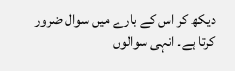دیکھ کر اس کے بارے میں سوال ضرور کرتا ہے۔ انہی سوالوں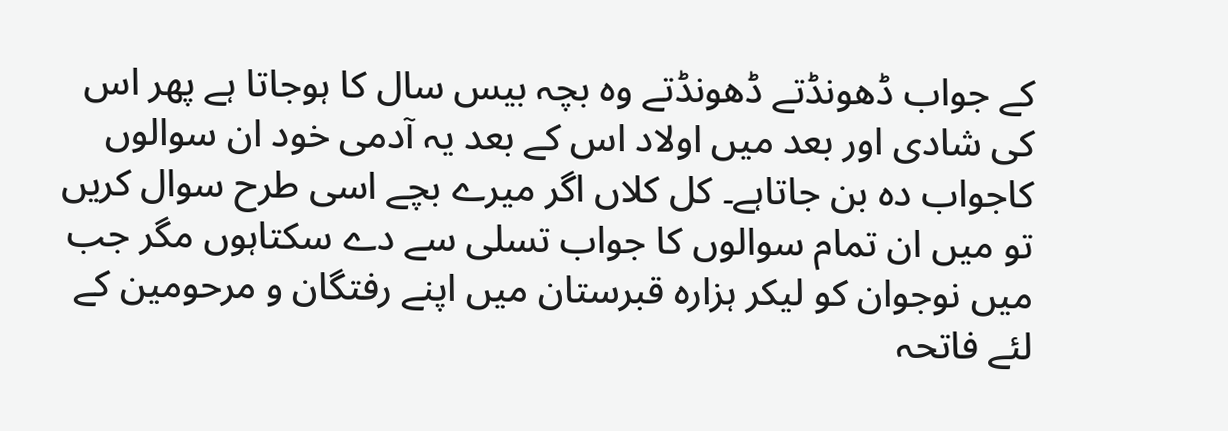کے جواب ڈھونڈتے ڈھونڈتے وہ بچہ بیس سال کا ہوجاتا ہے پھر اس کی شادی اور بعد میں اولاد اس کے بعد یہ آدمی خود ان سوالوں کاجواب دہ بن جاتاہے۔ کل کلاں اگر میرے بچے اسی طرح سوال کریں تو میں ان تمام سوالوں کا جواب تسلی سے دے سکتاہوں مگر جب میں نوجوان کو لیکر ہزارہ قبرستان میں اپنے رفتگان و مرحومین کے لئے فاتحہ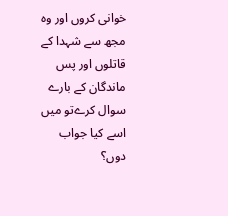خوانی کروں اور وہ مجھ سے شہدا کے قاتلوں اور پس ماندگان کے بارے سوال کرےتو میں اسے کیا جواب دوں؟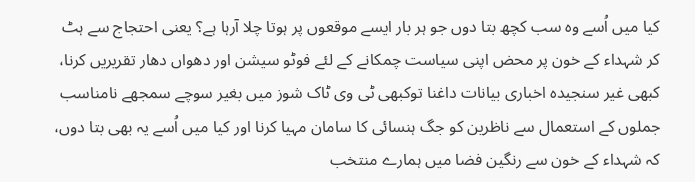کیا میں اُسے وہ سب کچھ بتا دوں جو ہر بار ایسے موقعوں پر ہوتا چلا آرہا ہے؟ یعنی احتجاج سے ہٹ کر شہداء کے خون پر محض اپنی سیاست چمکانے کے لئے فوٹو سیشن اور دھواں دھار تقریریں کرنا، کبھی غیر سنجیدہ اخباری بیانات داغنا توکبھی ٹی وی ٹاک شوز میں بغیر سوچے سمجھے نامناسب جملوں کے استعمال سے ناظرین کو جگ ہنسائی کا سامان مہیا کرنا اور کیا میں اُسے یہ بھی بتا دوں، کہ شہداء کے خون سے رنگین فضا میں ہمارے منتخب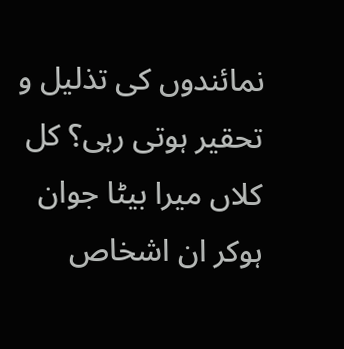نمائندوں کی تذلیل و تحقیر ہوتی رہی؟ کل کلاں میرا بیٹا جوان ہوکر ان اشخاص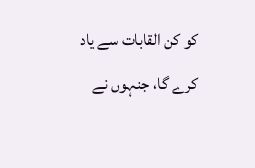کو کن القابات سے یاد کرے گا، جنہوں نے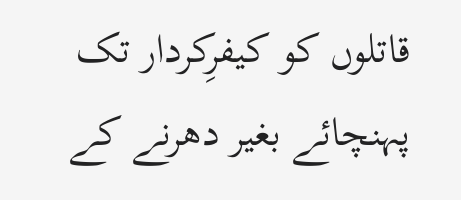قاتلوں کو کیفرِکردار تک پہنچائے بغیر دھرنے کے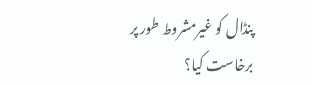پنڈال کو غیرمشروط طور پر برخاست کیا؟